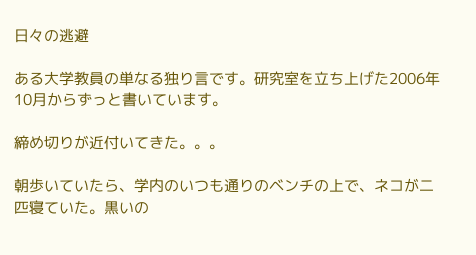日々の逃避

ある大学教員の単なる独り言です。研究室を立ち上げた2006年10月からずっと書いています。

締め切りが近付いてきた。。。

朝歩いていたら、学内のいつも通りのベンチの上で、ネコが二匹寝ていた。黒いの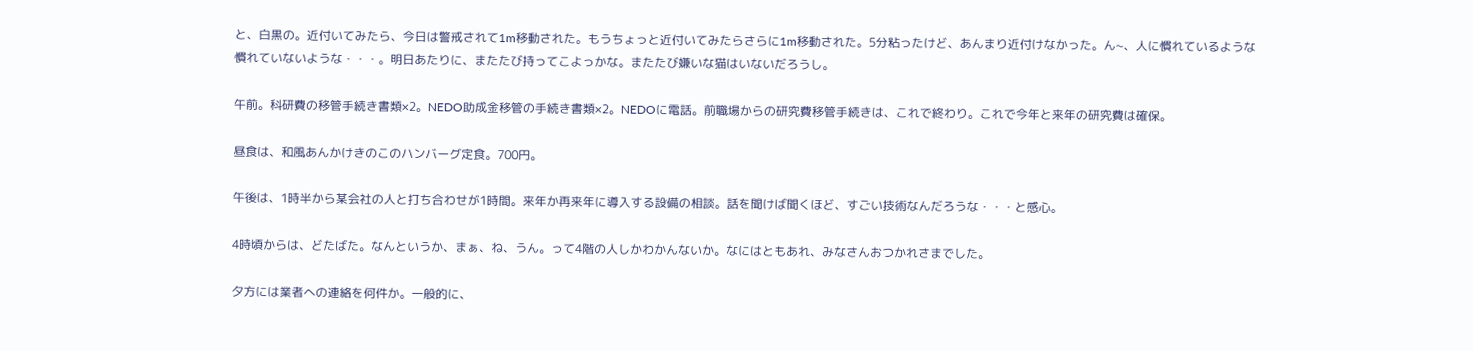と、白黒の。近付いてみたら、今日は警戒されて1m移動された。もうちょっと近付いてみたらさらに1m移動された。5分粘ったけど、あんまり近付けなかった。ん~、人に慣れているような慣れていないような・・・。明日あたりに、またたび持ってこよっかな。またたび嫌いな猫はいないだろうし。

午前。科研費の移管手続き書類×2。NEDO助成金移管の手続き書類×2。NEDOに電話。前職場からの研究費移管手続きは、これで終わり。これで今年と来年の研究費は確保。

昼食は、和風あんかけきのこのハンバーグ定食。700円。

午後は、1時半から某会社の人と打ち合わせが1時間。来年か再来年に導入する設備の相談。話を聞けば聞くほど、すごい技術なんだろうな・・・と感心。

4時頃からは、どたばた。なんというか、まぁ、ね、うん。って4階の人しかわかんないか。なにはともあれ、みなさんおつかれさまでした。

夕方には業者への連絡を何件か。一般的に、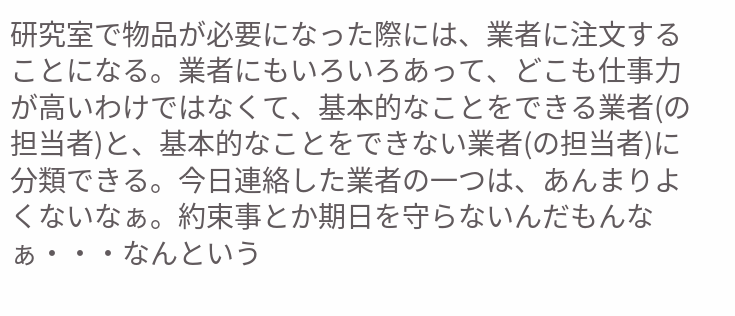研究室で物品が必要になった際には、業者に注文することになる。業者にもいろいろあって、どこも仕事力が高いわけではなくて、基本的なことをできる業者(の担当者)と、基本的なことをできない業者(の担当者)に分類できる。今日連絡した業者の一つは、あんまりよくないなぁ。約束事とか期日を守らないんだもんなぁ・・・なんという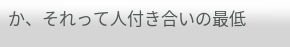か、それって人付き合いの最低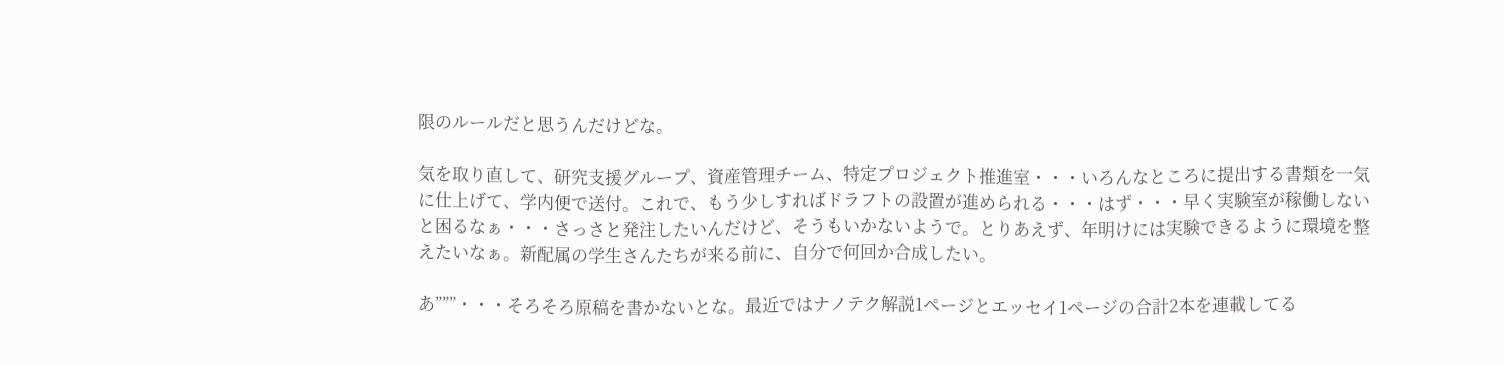限のルールだと思うんだけどな。

気を取り直して、研究支援グループ、資産管理チーム、特定プロジェクト推進室・・・いろんなところに提出する書類を一気に仕上げて、学内便で送付。これで、もう少しすればドラフトの設置が進められる・・・はず・・・早く実験室が稼働しないと困るなぁ・・・さっさと発注したいんだけど、そうもいかないようで。とりあえず、年明けには実験できるように環境を整えたいなぁ。新配属の学生さんたちが来る前に、自分で何回か合成したい。

あ”””・・・そろそろ原稿を書かないとな。最近ではナノテク解説1ページとエッセイ1ページの合計2本を連載してる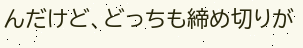んだけど、どっちも締め切りが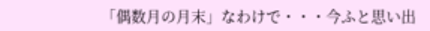「偶数月の月末」なわけで・・・今ふと思い出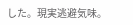した。現実逃避気味。